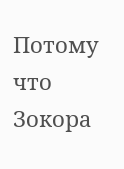Потому что Зокора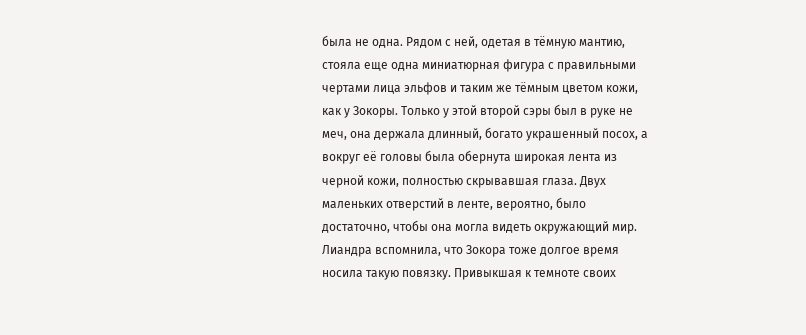была не одна. Рядом с ней, одетая в тёмную мантию, стояла еще одна миниатюрная фигура с правильными чертами лица эльфов и таким же тёмным цветом кожи, как у Зокоры. Только у этой второй сэры был в руке не меч, она держала длинный, богато украшенный посох, а вокруг её головы была обернута широкая лента из черной кожи, полностью скрывавшая глаза. Двух маленьких отверстий в ленте, вероятно, было достаточно, чтобы она могла видеть окружающий мир.
Лиандра вспомнила, что Зокора тоже долгое время носила такую повязку. Привыкшая к темноте своих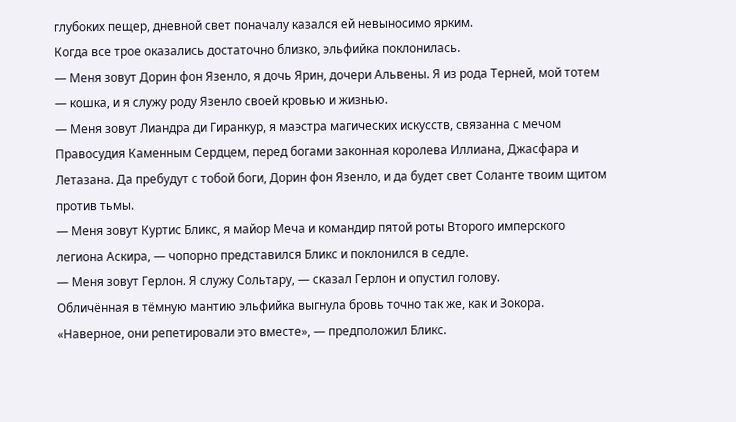глубоких пещер, дневной свет поначалу казался ей невыносимо ярким.
Когда все трое оказались достаточно близко, эльфийка поклонилась.
— Меня зовут Дорин фон Язенло, я дочь Ярин, дочери Альвены. Я из рода Терней, мой тотем — кошка, и я служу роду Язенло своей кровью и жизнью.
— Меня зовут Лиандра ди Гиранкур, я маэстра магических искусств, связанна с мечом Правосудия Каменным Сердцем, перед богами законная королева Иллиана, Джасфара и Летазана. Да пребудут с тобой боги, Дорин фон Язенло, и да будет свет Соланте твоим щитом против тьмы.
— Меня зовут Куртис Бликс, я майор Меча и командир пятой роты Второго имперского легиона Аскира, — чопорно представился Бликс и поклонился в седле.
— Меня зовут Герлон. Я служу Сольтару, — сказал Герлон и опустил голову.
Обличённая в тёмную мантию эльфийка выгнула бровь точно так же, как и Зокора. «Наверное, они репетировали это вместе», — предположил Бликс.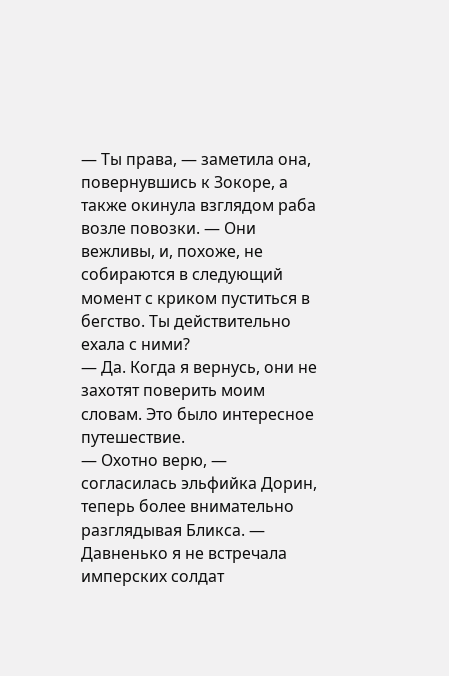— Ты права, — заметила она, повернувшись к Зокоре, а также окинула взглядом раба возле повозки. — Они вежливы, и, похоже, не собираются в следующий момент с криком пуститься в бегство. Ты действительно ехала с ними?
— Да. Когда я вернусь, они не захотят поверить моим словам. Это было интересное путешествие.
— Охотно верю, — согласилась эльфийка Дорин, теперь более внимательно разглядывая Бликса. — Давненько я не встречала имперских солдат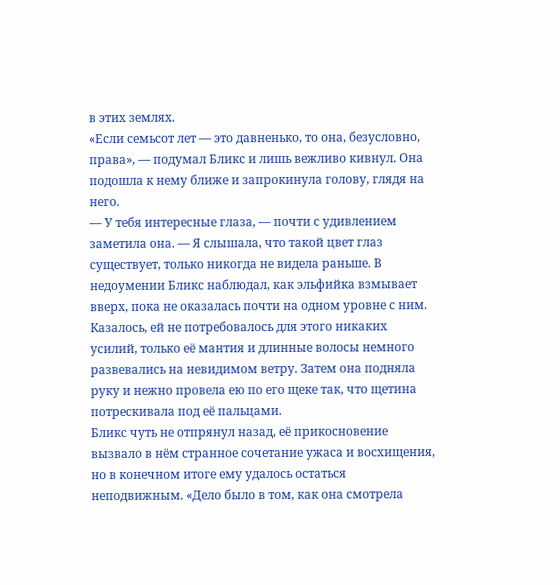в этих землях.
«Если семьсот лет — это давненько, то она, безусловно, права», — подумал Бликс и лишь вежливо кивнул. Она подошла к нему ближе и запрокинула голову, глядя на него.
— У тебя интересные глаза, — почти с удивлением заметила она. — Я слышала, что такой цвет глаз существует, только никогда не видела раньше. В недоумении Бликс наблюдал, как эльфийка взмывает вверх, пока не оказалась почти на одном уровне с ним. Казалось, ей не потребовалось для этого никаких усилий, только её мантия и длинные волосы немного развевались на невидимом ветру. Затем она подняла руку и нежно провела ею по его щеке так, что щетина потрескивала под её пальцами.
Бликс чуть не отпрянул назад, её прикосновение вызвало в нём странное сочетание ужаса и восхищения, но в конечном итоге ему удалось остаться неподвижным. «Дело было в том, как она смотрела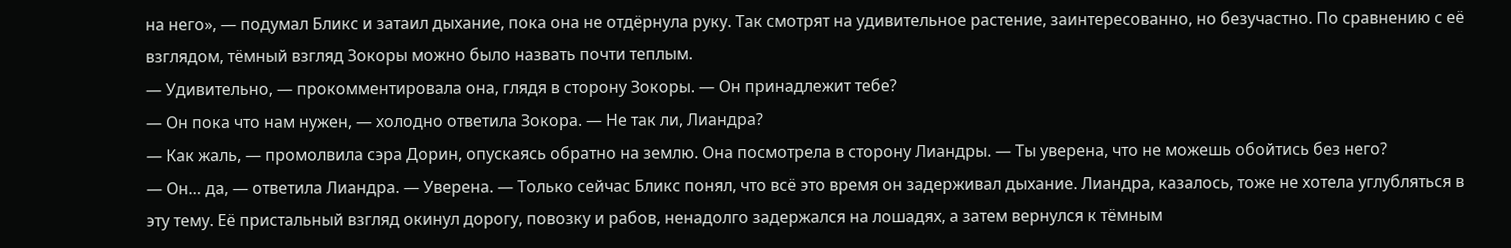на него», — подумал Бликс и затаил дыхание, пока она не отдёрнула руку. Так смотрят на удивительное растение, заинтересованно, но безучастно. По сравнению с её взглядом, тёмный взгляд Зокоры можно было назвать почти теплым.
— Удивительно, — прокомментировала она, глядя в сторону Зокоры. — Он принадлежит тебе?
— Он пока что нам нужен, — холодно ответила Зокора. — Не так ли, Лиандра?
— Как жаль, — промолвила сэра Дорин, опускаясь обратно на землю. Она посмотрела в сторону Лиандры. — Ты уверена, что не можешь обойтись без него?
— Он… да, — ответила Лиандра. — Уверена. — Только сейчас Бликс понял, что всё это время он задерживал дыхание. Лиандра, казалось, тоже не хотела углубляться в эту тему. Её пристальный взгляд окинул дорогу, повозку и рабов, ненадолго задержался на лошадях, а затем вернулся к тёмным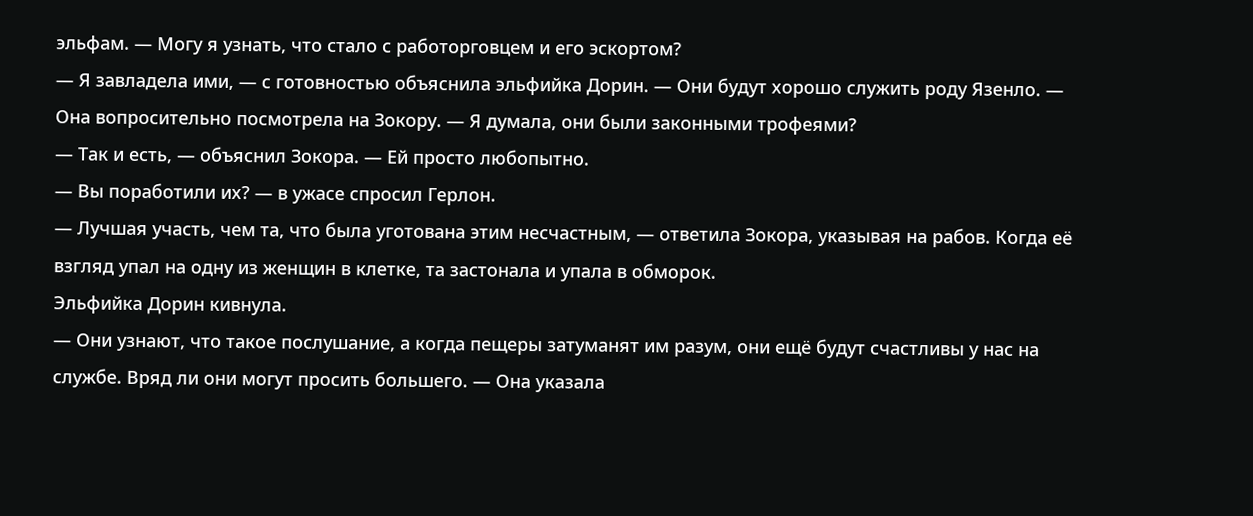эльфам. — Могу я узнать, что стало с работорговцем и его эскортом?
— Я завладела ими, — с готовностью объяснила эльфийка Дорин. — Они будут хорошо служить роду Язенло. — Она вопросительно посмотрела на Зокору. — Я думала, они были законными трофеями?
— Так и есть, — объяснил Зокора. — Ей просто любопытно.
— Вы поработили их? — в ужасе спросил Герлон.
— Лучшая участь, чем та, что была уготована этим несчастным, — ответила Зокора, указывая на рабов. Когда её взгляд упал на одну из женщин в клетке, та застонала и упала в обморок.
Эльфийка Дорин кивнула.
— Они узнают, что такое послушание, а когда пещеры затуманят им разум, они ещё будут счастливы у нас на службе. Вряд ли они могут просить большего. — Она указала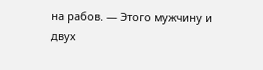на рабов. — Этого мужчину и двух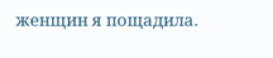женщин я пощадила.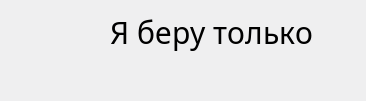Я беру только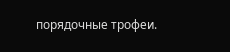порядочные трофеи.